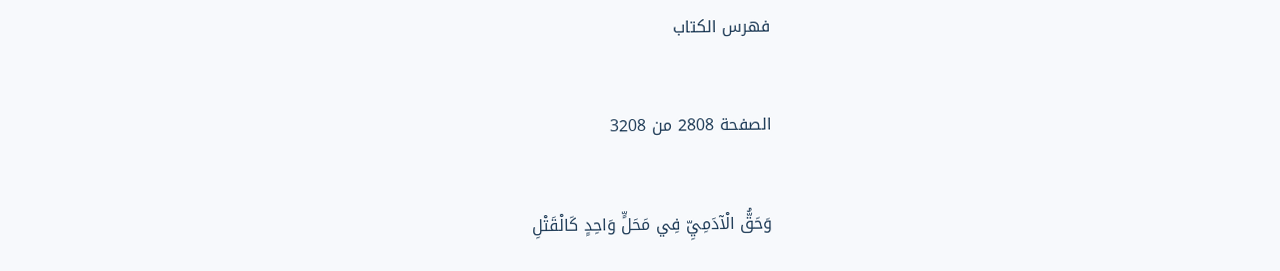فهرس الكتاب

الصفحة 2808 من 3208

وَحَقُّ الْآدَمِيِّ فِي مَحَلٍّ وَاحِدٍ كَالْقَتْلِ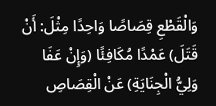وَالْقَطْعِ قِصَاصًا وَاحِدًا مِثْلَ: أَنْ قَتَلَ) عَمْدًا مُكَافِئًا (وَإِنْ عَفَا وَلِيُّ الْجِنَايَةِ) عَنْ الْقِصَاصِ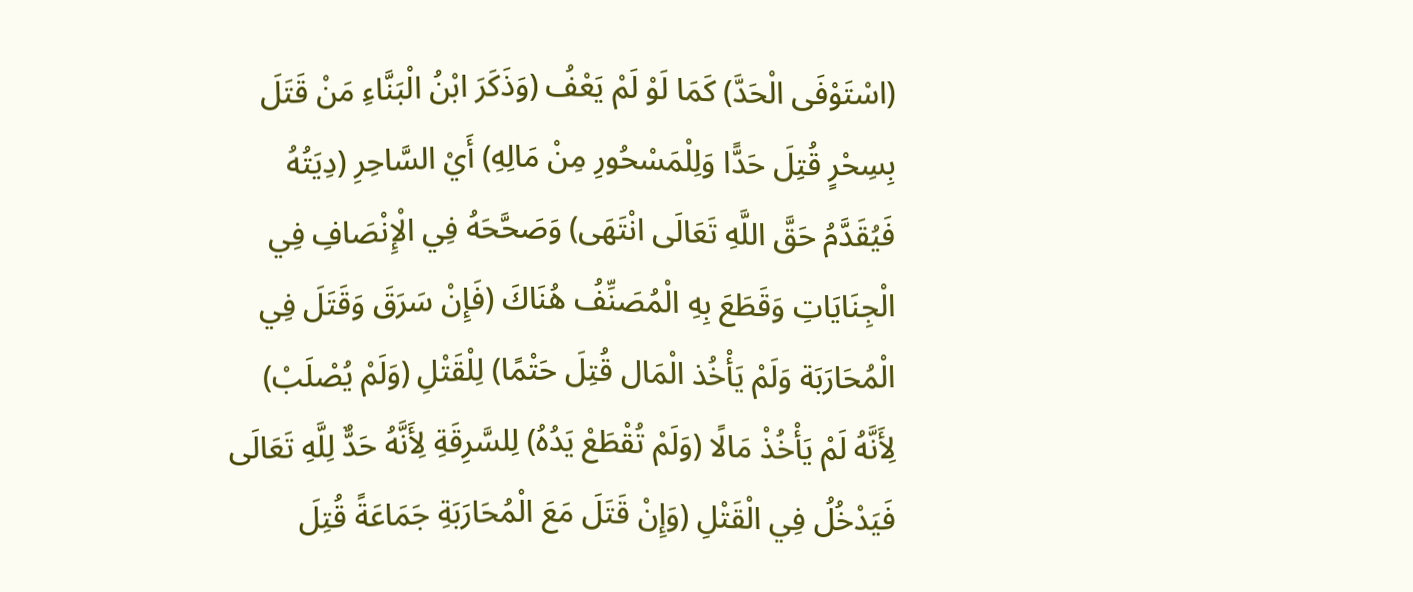(اسْتَوْفَى الْحَدَّ) كَمَا لَوْ لَمْ يَعْفُ (وَذَكَرَ ابْنُ الْبَنَّاءِ مَنْ قَتَلَ بِسِحْرٍ قُتِلَ حَدًّا وَلِلْمَسْحُورِ مِنْ مَالِهِ) أَيْ السَّاحِرِ (دِيَتُهُ فَيُقَدَّمُ حَقَّ اللَّهِ تَعَالَى انْتَهَى) وَصَحَّحَهُ فِي الْإِنْصَافِ فِي الْجِنَايَاتِ وَقَطَعَ بِهِ الْمُصَنِّفُ هُنَاكَ (فَإِنْ سَرَقَ وَقَتَلَ فِي الْمُحَارَبَة وَلَمْ يَأْخُذ الْمَال قُتِلَ حَتْمًا) لِلْقَتْلِ (وَلَمْ يُصْلَبْ) لِأَنَّهُ لَمْ يَأْخُذْ مَالًا (وَلَمْ تُقْطَعْ يَدُهُ) لِلسَّرِقَةِ لِأَنَّهُ حَدٌّ لِلَّهِ تَعَالَى فَيَدْخُلُ فِي الْقَتْلِ (وَإِنْ قَتَلَ مَعَ الْمُحَارَبَةِ جَمَاعَةً قُتِلَ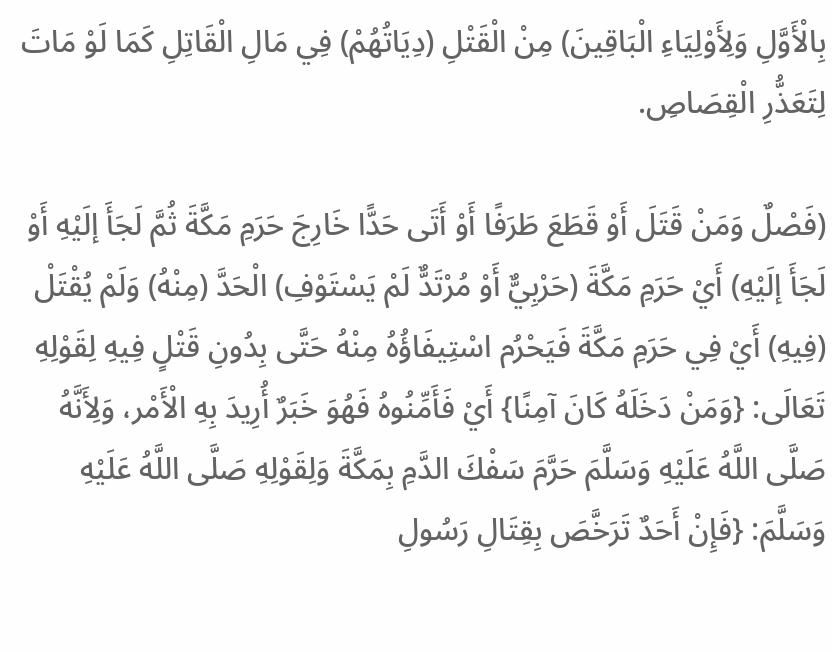بِالْأَوَّلِ وَلِأَوْلِيَاءِ الْبَاقِينَ) مِنْ الْقَتْلِ (دِيَاتُهُمْ) فِي مَالِ الْقَاتِلِ كَمَا لَوْ مَاتَ لِتَعَذُّرِ الْقِصَاصِ.

(فَصْلٌ وَمَنْ قَتَلَ أَوْ قَطَعَ طَرَفًا أَوْ أَتَى حَدًّا خَارِجَ حَرَمِ مَكَّةَ ثُمَّ لَجَأَ إلَيْهِ أَوْ لَجَأَ إلَيْهِ) أَيْ حَرَمِ مَكَّةَ (حَرْبِيٌّ أَوْ مُرْتَدٌّ لَمْ يَسْتَوْفِ) الْحَدَّ (مِنْهُ) وَلَمْ يُقْتَلْ (فِيهِ) أَيْ فِي حَرَمِ مَكَّةَ فَيَحْرُم اسْتِيفَاؤُهُ مِنْهُ حَتَّى بِدُونِ قَتْلٍ فِيهِ لِقَوْلِهِ تَعَالَى: {وَمَنْ دَخَلَهُ كَانَ آمِنًا} أَيْ فَأَمِّنُوهُ فَهُوَ خَبَرٌ أُرِيدَ بِهِ الْأَمْر، وَلِأَنَّهُ صَلَّى اللَّهُ عَلَيْهِ وَسَلَّمَ حَرَّمَ سَفْكَ الدَّمِ بِمَكَّةَ وَلِقَوْلِهِ صَلَّى اللَّهُ عَلَيْهِ وَسَلَّمَ: {فَإِنْ أَحَدٌ تَرَخَّصَ بِقِتَالِ رَسُولِ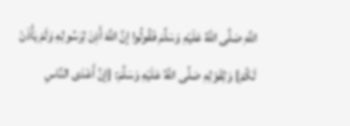اللَّهِ صَلَّى اللَّهُ عَلَيْهِ وَسَلَّمَ فَقُولُوا إنَّ اللَّهَ أَذِنَ لِرَسُولِهِ وَلَمْ يَأْذَنْ لَكُمْ} وَلِقَوْلِهِ صَلَّى اللَّهُ عَلَيْهِ وَسَلَّمَ: {إنَّ أَعْدَى النَّاسِ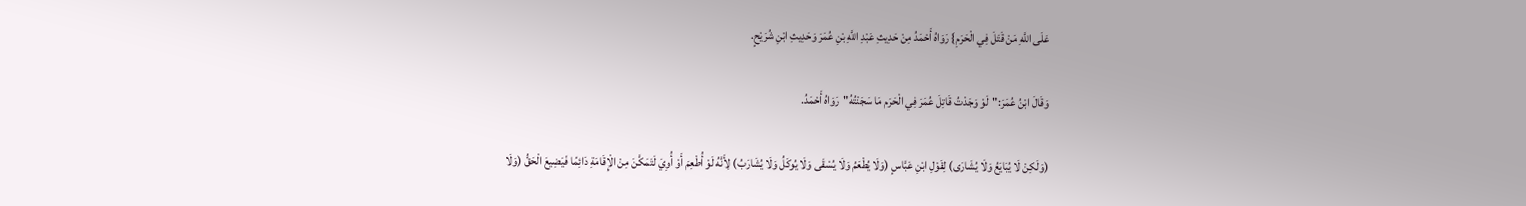عَلَى اللَّهِ مَنْ قَتَلَ فِي الْحَرَمِ} رَوَاهُ أَحْمَدُ مِنْ حَدِيثِ عَبْدِ اللَّهِ بْنِ عُمَرَ وَحَدِيثِ ابْنِ شُرَيْحٍ.

وَقَالَ ابْنُ عُمَرَ:"لَوْ وَجَدْتُ قَاتِلَ عُمَرَ فِي الْحَرَم مَا سَجَنْتُهُ"رَوَاهُ أَحْمَدُ.

(وَلَكِنْ لَا يُبَايَعُ وَلَا يُشَارَى) لِقَوْلِ ابْنِ عَبَّاسٍ (وَلَا يُطْعَمُ وَلَا يُسْقَى وَلَا يُوكَلُ وَلَا يُشَارَبُ) لِأَنَّهُ لَوْ أُطْعِمَ أَوْ أُوِيَ لَتَمَكَّنَ مِنْ الْإِقَامَةِ دَائِمًا فَيَضِيعَ الْحَقُّ (وَلَا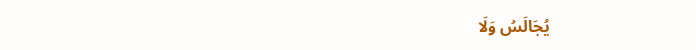يُجَالَسُ وَلَا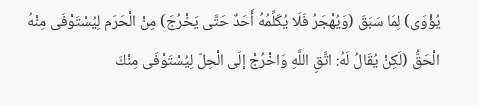يُؤْوَى) لِمَا سَبَقَ (وَيُهْجَرُ فَلَا يُكَلِّمُهُ أَحَدٌ حَتَّى يَخْرُجَ) مِنْ الْحَرَم لِيُسْتَوْفَى مِنْهُ الْحَقُّ (لَكِنْ يُقَالُ لَهُ: اتَّقِ اللَّهِ وَاخْرُجْ إلَى الْحِلّ لِيُسْتَوْفَى مِنْكَ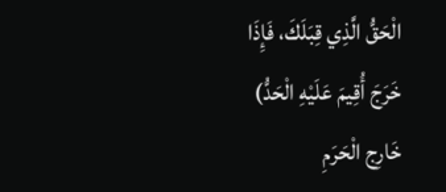الْحَقُّ الَّذِي قِبَلَكَ، فَإِذَا خَرَجَ أُقِيمَ عَلَيْهِ الْحَدُّ) خَارِج الْحَرَمِ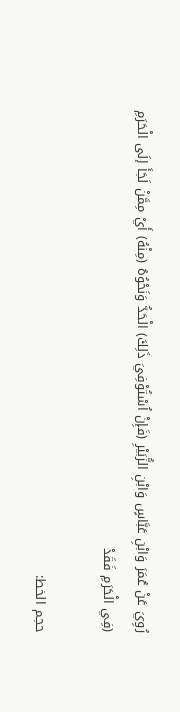رُوِيَ عَنْ عُمَرَ وَابْنِ عَبَّاسٍ وَابْنِ الزُّبَيْرِ (فَإِنْ اُسْتُوْفِيَ ذَلِكَ) الْحَدُّ وَنَحْوُهُ (مِنْهُ) أَيْ مِمَّنْ لَجَأَ إلَى الْحَرَمِ (فِي الْحَرَمِ فَقَدْ

حجم الخط: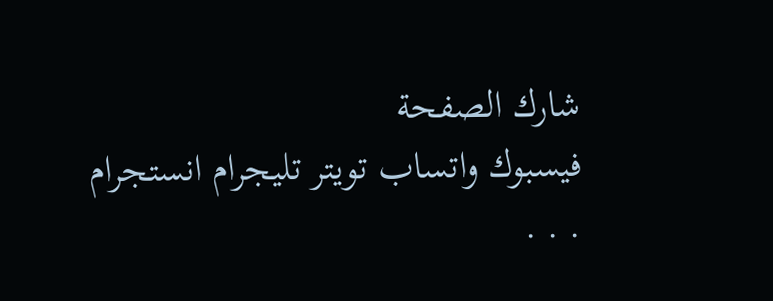شارك الصفحة
فيسبوك واتساب تويتر تليجرام انستجرام
. . .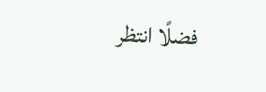فضلًا انتظر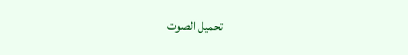تحميل الصوت